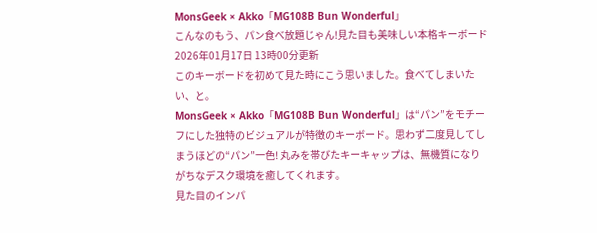MonsGeek × Akko「MG108B Bun Wonderful」
こんなのもう、パン食べ放題じゃん!見た目も美味しい本格キーボード
2026年01月17日 13時00分更新
このキーボードを初めて見た時にこう思いました。食べてしまいたい、と。
MonsGeek × Akko「MG108B Bun Wonderful」は“パン”をモチーフにした独特のビジュアルが特徴のキーボード。思わず二度見してしまうほどの“パン”一色! 丸みを帯びたキーキャップは、無機質になりがちなデスク環境を癒してくれます。
見た目のインパ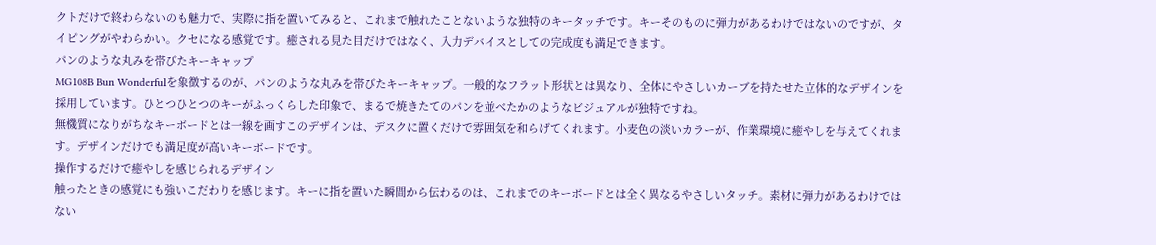クトだけで終わらないのも魅力で、実際に指を置いてみると、これまで触れたことないような独特のキータッチです。キーそのものに弾力があるわけではないのですが、タイピングがやわらかい。クセになる感覚です。癒される見た目だけではなく、入力デバイスとしての完成度も満足できます。
パンのような丸みを帯びたキーキャップ
MG108B Bun Wonderfulを象徴するのが、パンのような丸みを帯びたキーキャップ。一般的なフラット形状とは異なり、全体にやさしいカーブを持たせた立体的なデザインを採用しています。ひとつひとつのキーがふっくらした印象で、まるで焼きたてのパンを並べたかのようなビジュアルが独特ですね。
無機質になりがちなキーボードとは一線を画すこのデザインは、デスクに置くだけで雰囲気を和らげてくれます。小麦色の淡いカラーが、作業環境に癒やしを与えてくれます。デザインだけでも満足度が高いキーボードです。
操作するだけで癒やしを感じられるデザイン
触ったときの感覚にも強いこだわりを感じます。キーに指を置いた瞬間から伝わるのは、これまでのキーボードとは全く異なるやさしいタッチ。素材に弾力があるわけではない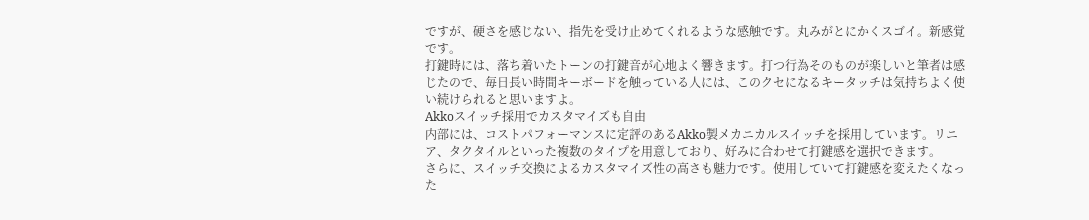ですが、硬さを感じない、指先を受け止めてくれるような感触です。丸みがとにかくスゴイ。新感覚です。
打鍵時には、落ち着いたトーンの打鍵音が心地よく響きます。打つ行為そのものが楽しいと筆者は感じたので、毎日長い時間キーボードを触っている人には、このクセになるキータッチは気持ちよく使い続けられると思いますよ。
Akkoスイッチ採用でカスタマイズも自由
内部には、コストパフォーマンスに定評のあるAkko製メカニカルスイッチを採用しています。リニア、タクタイルといった複数のタイプを用意しており、好みに合わせて打鍵感を選択できます。
さらに、スイッチ交換によるカスタマイズ性の高さも魅力です。使用していて打鍵感を変えたくなった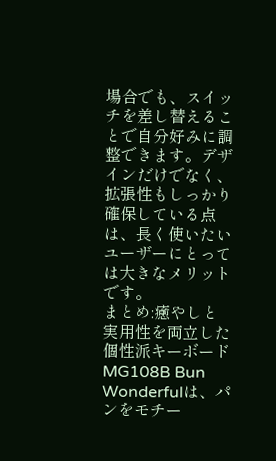場合でも、スイッチを差し替えることで自分好みに調整できます。デザインだけでなく、拡張性もしっかり確保している点は、長く使いたいユーザーにとっては大きなメリットです。
まとめ:癒やしと実用性を両立した個性派キーボード
MG108B Bun Wonderfulは、パンをモチー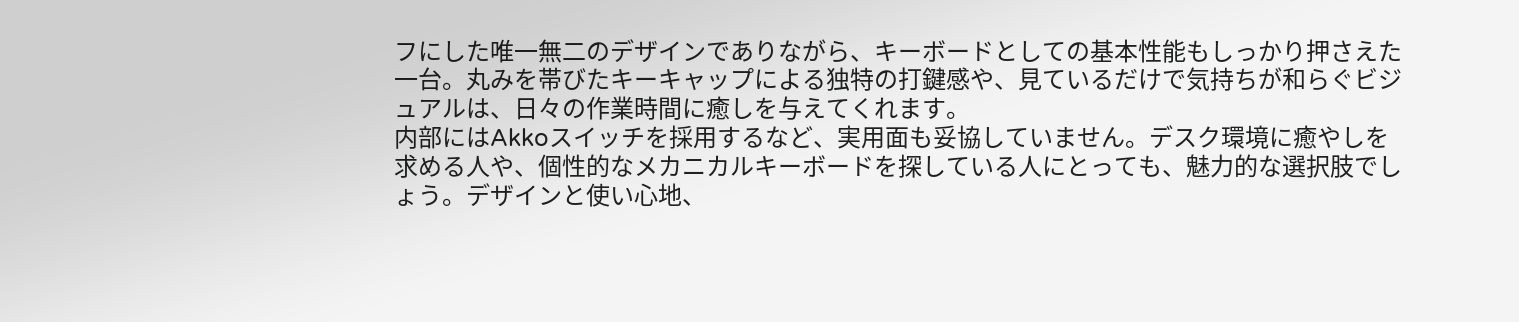フにした唯一無二のデザインでありながら、キーボードとしての基本性能もしっかり押さえた一台。丸みを帯びたキーキャップによる独特の打鍵感や、見ているだけで気持ちが和らぐビジュアルは、日々の作業時間に癒しを与えてくれます。
内部にはAkkoスイッチを採用するなど、実用面も妥協していません。デスク環境に癒やしを求める人や、個性的なメカニカルキーボードを探している人にとっても、魅力的な選択肢でしょう。デザインと使い心地、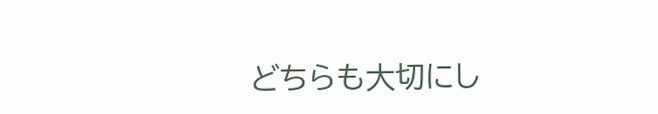どちらも大切にし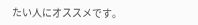たい人にオススメです。